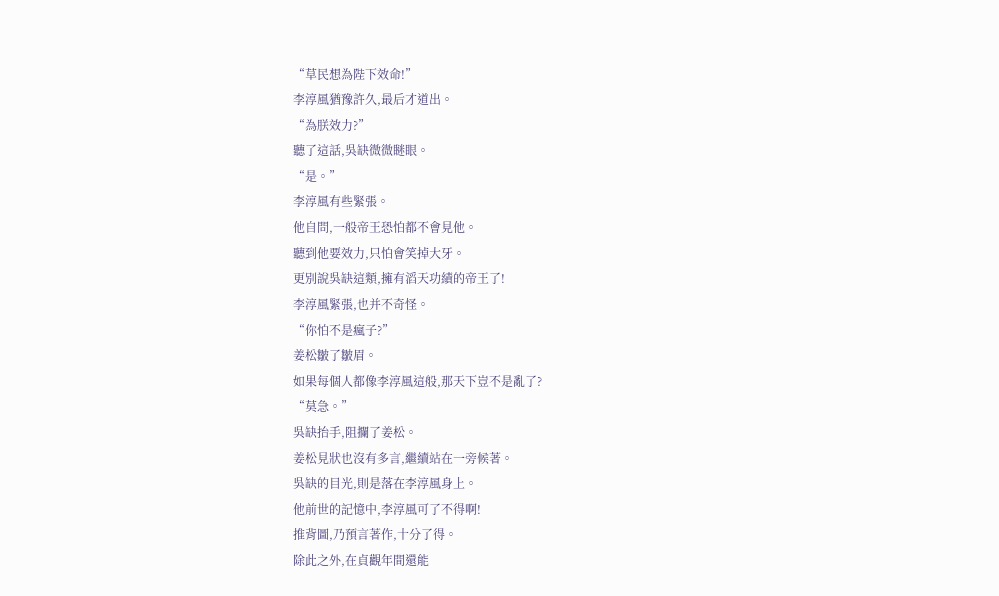“草民想為陛下效命!”
李淳風猶豫許久,最后才道出。
“為朕效力?”
聽了這話,吳缺微微瞇眼。
“是。”
李淳風有些緊張。
他自問,一般帝王恐怕都不會見他。
聽到他要效力,只怕會笑掉大牙。
更別說吳缺這類,擁有滔天功績的帝王了!
李淳風緊張,也并不奇怪。
“你怕不是瘋子?”
姜松皺了皺眉。
如果每個人都像李淳風這般,那天下豈不是亂了?
“莫急。”
吳缺抬手,阻攔了姜松。
姜松見狀也沒有多言,繼續站在一旁候著。
吳缺的目光,則是落在李淳風身上。
他前世的記憶中,李淳風可了不得啊!
推背圖,乃預言著作,十分了得。
除此之外,在貞觀年間還能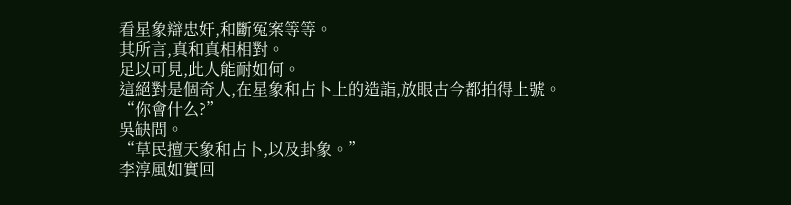看星象辯忠奸,和斷冤案等等。
其所言,真和真相相對。
足以可見,此人能耐如何。
這絕對是個奇人,在星象和占卜上的造詣,放眼古今都拍得上號。
“你會什么?”
吳缺問。
“草民擅天象和占卜,以及卦象。”
李淳風如實回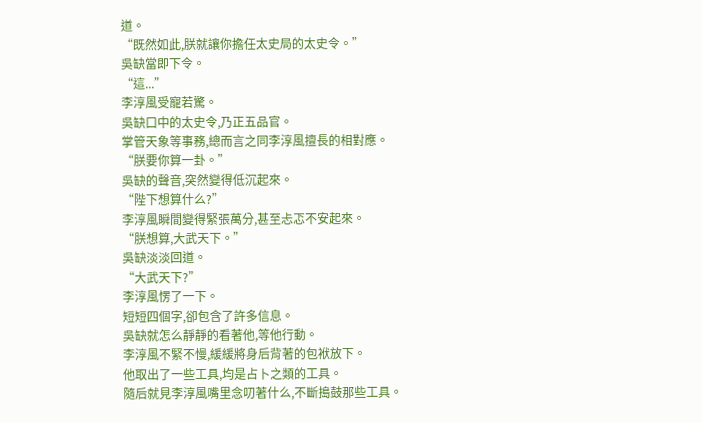道。
“既然如此,朕就讓你擔任太史局的太史令。”
吳缺當即下令。
“這...”
李淳風受寵若驚。
吳缺口中的太史令,乃正五品官。
掌管天象等事務,總而言之同李淳風擅長的相對應。
“朕要你算一卦。”
吳缺的聲音,突然變得低沉起來。
“陛下想算什么?”
李淳風瞬間變得緊張萬分,甚至忐忑不安起來。
“朕想算,大武天下。”
吳缺淡淡回道。
“大武天下?”
李淳風愣了一下。
短短四個字,卻包含了許多信息。
吳缺就怎么靜靜的看著他,等他行動。
李淳風不緊不慢,緩緩將身后背著的包袱放下。
他取出了一些工具,均是占卜之類的工具。
隨后就見李淳風嘴里念叨著什么,不斷搗鼓那些工具。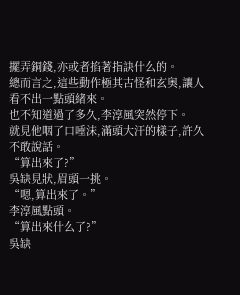擺弄銅錢,亦或者掐著指訣什么的。
總而言之,這些動作極其古怪和玄奧,讓人看不出一點頭緒來。
也不知道過了多久,李淳風突然停下。
就見他咽了口唾沫,滿頭大汗的樣子,許久不敢說話。
“算出來了?”
吳缺見狀,眉頭一挑。
“嗯,算出來了。”
李淳風點頭。
“算出來什么了?”
吳缺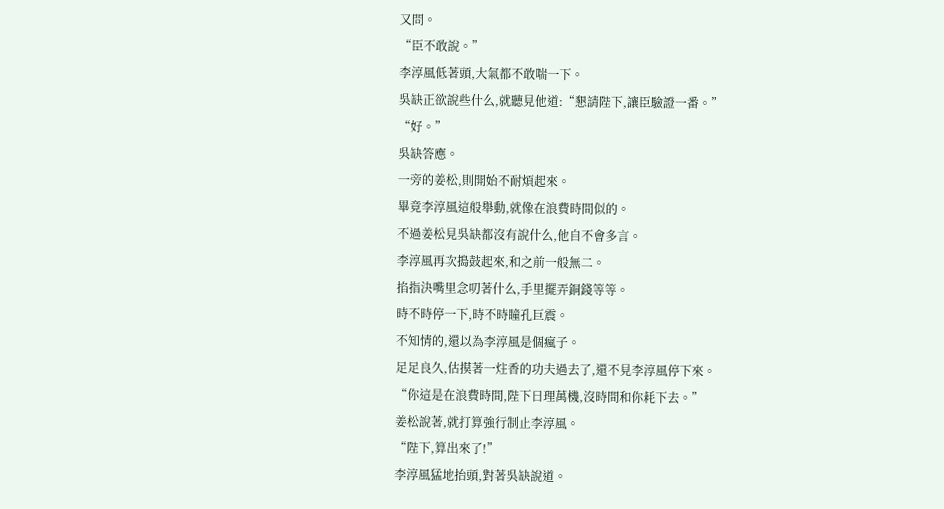又問。
“臣不敢說。”
李淳風低著頭,大氣都不敢喘一下。
吳缺正欲說些什么,就聽見他道:“懇請陛下,讓臣驗證一番。”
“好。”
吳缺答應。
一旁的姜松,則開始不耐煩起來。
畢竟李淳風這般舉動,就像在浪費時間似的。
不過姜松見吳缺都沒有說什么,他自不會多言。
李淳風再次搗鼓起來,和之前一般無二。
掐指決嘴里念叨著什么,手里擺弄銅錢等等。
時不時停一下,時不時瞳孔巨震。
不知情的,還以為李淳風是個瘋子。
足足良久,估摸著一炷香的功夫過去了,還不見李淳風停下來。
“你這是在浪費時間,陛下日理萬機,沒時間和你耗下去。”
姜松說著,就打算強行制止李淳風。
“陛下,算出來了!”
李淳風猛地抬頭,對著吳缺說道。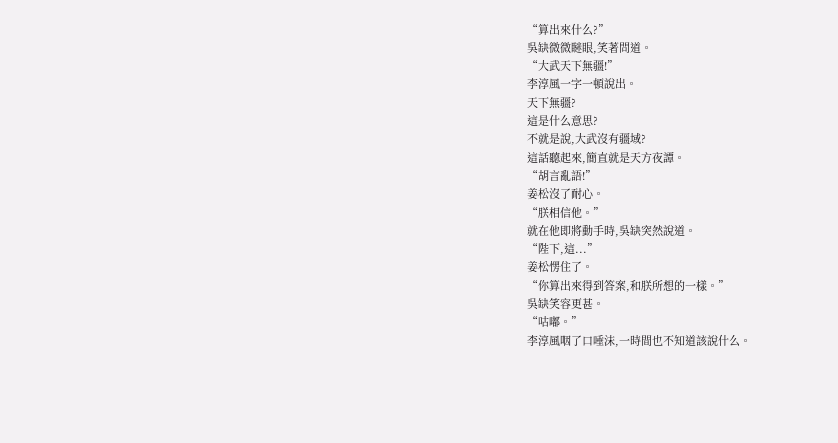“算出來什么?”
吳缺微微瞇眼,笑著問道。
“大武天下無疆!”
李淳風一字一頓說出。
天下無疆?
這是什么意思?
不就是說,大武沒有疆域?
這話聽起來,簡直就是天方夜譚。
“胡言亂語!”
姜松沒了耐心。
“朕相信他。”
就在他即將動手時,吳缺突然說道。
“陛下,這...”
姜松愣住了。
“你算出來得到答案,和朕所想的一樣。”
吳缺笑容更甚。
“咕嘟。”
李淳風咽了口唾沫,一時間也不知道該說什么。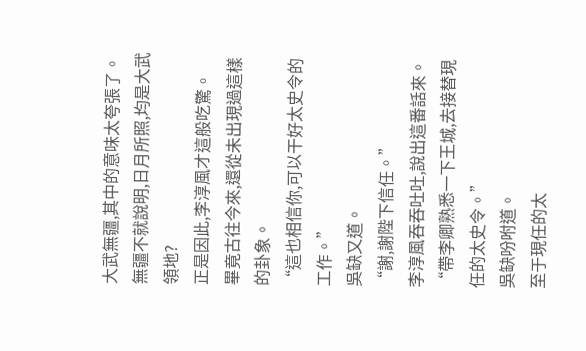大武無疆,其中的意味太夸張了。
無疆不就說明,日月所照,均是大武領地?
正是因此,李淳風才這般吃驚。
畢竟古往今來,還從未出現過這樣的卦象。
“這也相信你,可以干好太史令的工作。”
吳缺又道。
“謝,謝陛下信任。”
李淳風吞吞吐吐,說出這番話來。
“帶李卿熟悉一下王城,去接替現任的太史令。”
吳缺吩咐道。
至于現任的太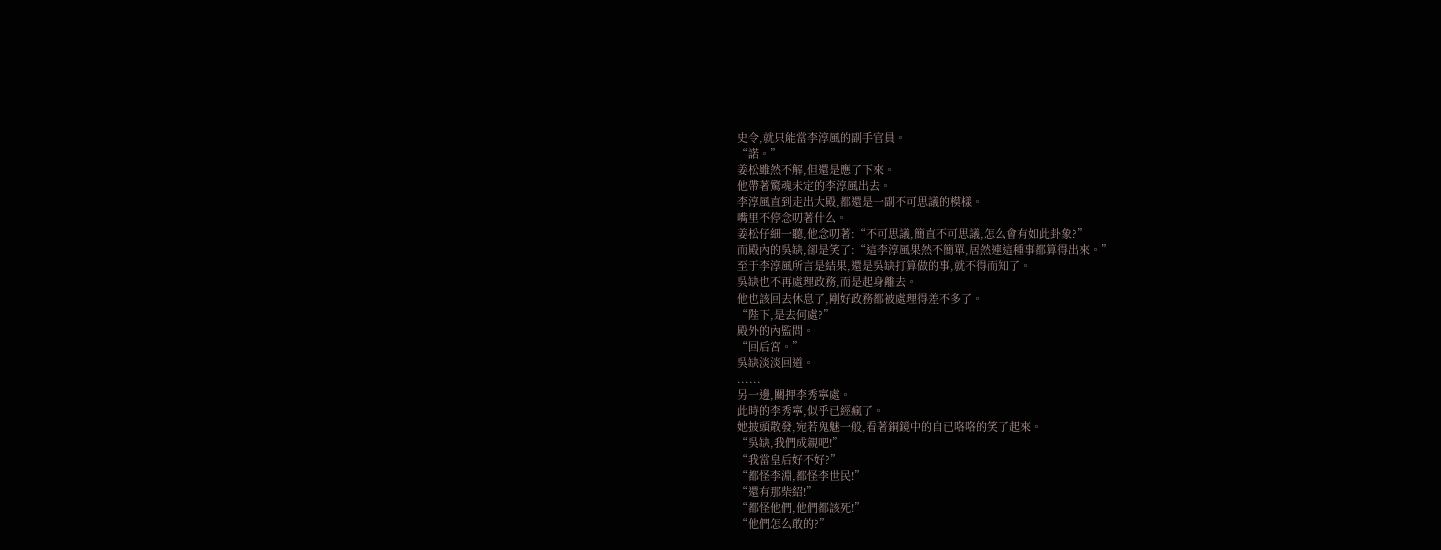史令,就只能當李淳風的副手官員。
“諾。”
姜松雖然不解,但還是應了下來。
他帶著驚魂未定的李淳風出去。
李淳風直到走出大殿,都還是一副不可思議的模樣。
嘴里不停念叨著什么。
姜松仔細一聽,他念叨著:“不可思議,簡直不可思議,怎么會有如此卦象?”
而殿內的吳缺,卻是笑了:“這李淳風果然不簡單,居然連這種事都算得出來。”
至于李淳風所言是結果,還是吳缺打算做的事,就不得而知了。
吳缺也不再處理政務,而是起身離去。
他也該回去休息了,剛好政務都被處理得差不多了。
“陛下,是去何處?”
殿外的內監問。
“回后宮。”
吳缺淡淡回道。
......
另一邊,關押李秀寧處。
此時的李秀寧,似乎已經瘋了。
她披頭散發,宛若鬼魅一般,看著銅鏡中的自已咯咯的笑了起來。
“吳缺,我們成親吧!”
“我當皇后好不好?”
“都怪李淵,都怪李世民!”
“還有那柴紹!”
“都怪他們,他們都該死!”
“他們怎么敢的?”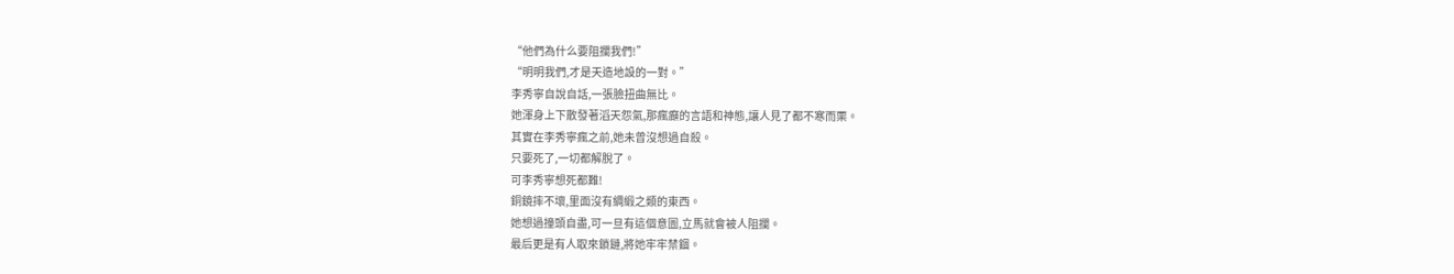“他們為什么要阻攔我們!”
“明明我們,才是天造地設的一對。”
李秀寧自說自話,一張臉扭曲無比。
她渾身上下散發著滔天怨氣,那瘋癲的言語和神態,讓人見了都不寒而栗。
其實在李秀寧瘋之前,她未曾沒想過自殺。
只要死了,一切都解脫了。
可李秀寧想死都難!
銅鏡摔不壞,里面沒有綢緞之類的東西。
她想過撞頭自盡,可一旦有這個意圖,立馬就會被人阻攔。
最后更是有人取來鎖鏈,將她牢牢禁錮。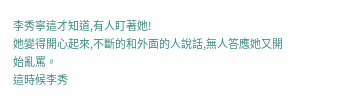李秀寧這才知道,有人盯著她!
她變得開心起來,不斷的和外面的人說話,無人答應她又開始亂罵。
這時候李秀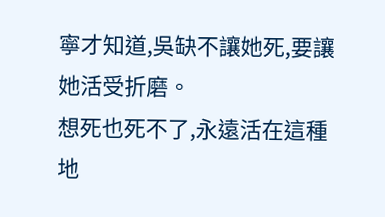寧才知道,吳缺不讓她死,要讓她活受折磨。
想死也死不了,永遠活在這種地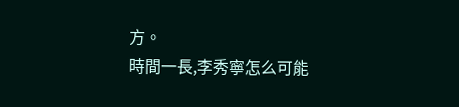方。
時間一長,李秀寧怎么可能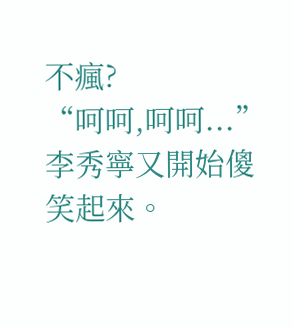不瘋?
“呵呵,呵呵...”
李秀寧又開始傻笑起來。